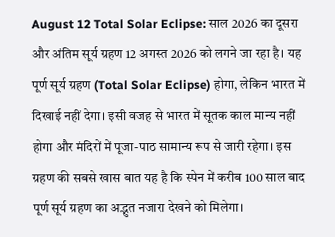August 12 Total Solar Eclipse: साल 2026 का दूसरा और अंतिम सूर्य ग्रहण 12 अगस्त 2026 को लगने जा रहा है। यह पूर्ण सूर्य ग्रहण (Total Solar Eclipse) होगा, लेकिन भारत में दिखाई नहीं देगा। इसी वजह से भारत में सूतक काल मान्य नहीं होगा और मंदिरों में पूजा-पाठ सामान्य रूप से जारी रहेगा। इस ग्रहण की सबसे खास बात यह है कि स्पेन में करीब 100 साल बाद पूर्ण सूर्य ग्रहण का अद्भुत नजारा देखने को मिलेगा।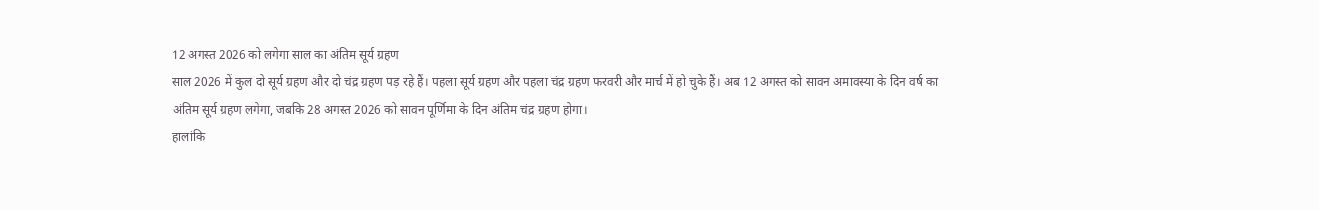12 अगस्त 2026 को लगेगा साल का अंतिम सूर्य ग्रहण
साल 2026 में कुल दो सूर्य ग्रहण और दो चंद्र ग्रहण पड़ रहे हैं। पहला सूर्य ग्रहण और पहला चंद्र ग्रहण फरवरी और मार्च में हो चुके हैं। अब 12 अगस्त को सावन अमावस्या के दिन वर्ष का अंतिम सूर्य ग्रहण लगेगा, जबकि 28 अगस्त 2026 को सावन पूर्णिमा के दिन अंतिम चंद्र ग्रहण होगा।
हालांकि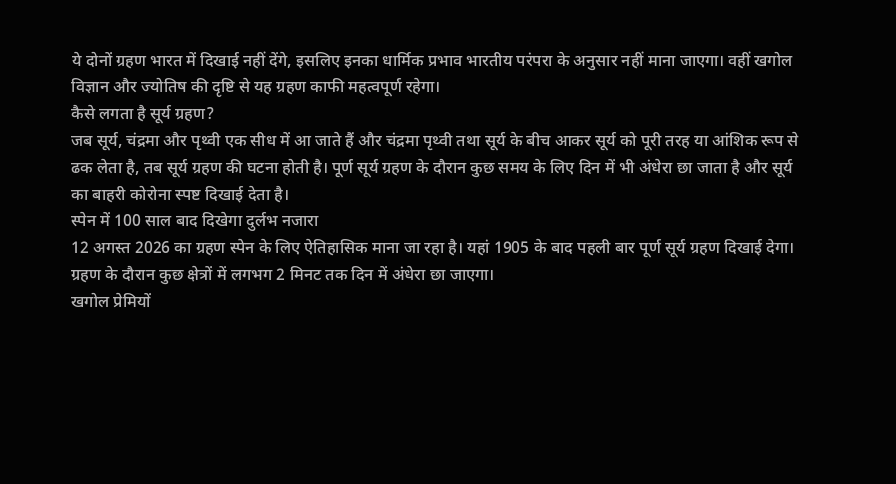ये दोनों ग्रहण भारत में दिखाई नहीं देंगे, इसलिए इनका धार्मिक प्रभाव भारतीय परंपरा के अनुसार नहीं माना जाएगा। वहीं खगोल विज्ञान और ज्योतिष की दृष्टि से यह ग्रहण काफी महत्वपूर्ण रहेगा।
कैसे लगता है सूर्य ग्रहण?
जब सूर्य, चंद्रमा और पृथ्वी एक सीध में आ जाते हैं और चंद्रमा पृथ्वी तथा सूर्य के बीच आकर सूर्य को पूरी तरह या आंशिक रूप से ढक लेता है, तब सूर्य ग्रहण की घटना होती है। पूर्ण सूर्य ग्रहण के दौरान कुछ समय के लिए दिन में भी अंधेरा छा जाता है और सूर्य का बाहरी कोरोना स्पष्ट दिखाई देता है।
स्पेन में 100 साल बाद दिखेगा दुर्लभ नजारा
12 अगस्त 2026 का ग्रहण स्पेन के लिए ऐतिहासिक माना जा रहा है। यहां 1905 के बाद पहली बार पूर्ण सूर्य ग्रहण दिखाई देगा। ग्रहण के दौरान कुछ क्षेत्रों में लगभग 2 मिनट तक दिन में अंधेरा छा जाएगा।
खगोल प्रेमियों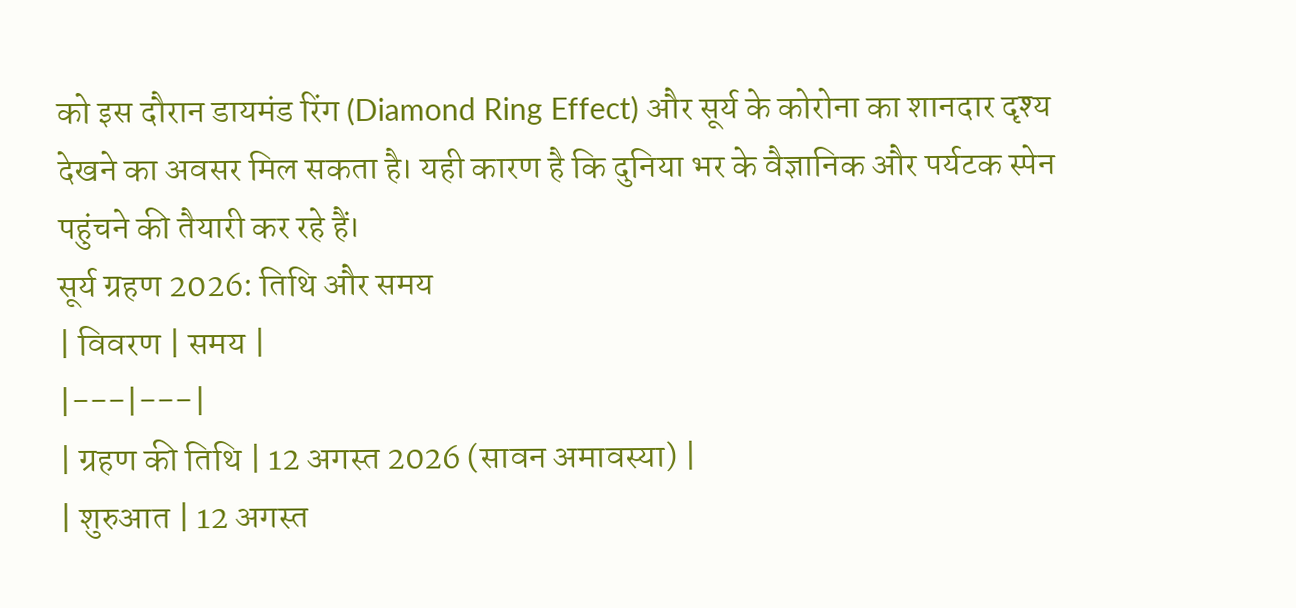को इस दौरान डायमंड रिंग (Diamond Ring Effect) और सूर्य के कोरोना का शानदार दृश्य देखने का अवसर मिल सकता है। यही कारण है कि दुनिया भर के वैज्ञानिक और पर्यटक स्पेन पहुंचने की तैयारी कर रहे हैं।
सूर्य ग्रहण 2026: तिथि और समय
| विवरण | समय |
|---|---|
| ग्रहण की तिथि | 12 अगस्त 2026 (सावन अमावस्या) |
| शुरुआत | 12 अगस्त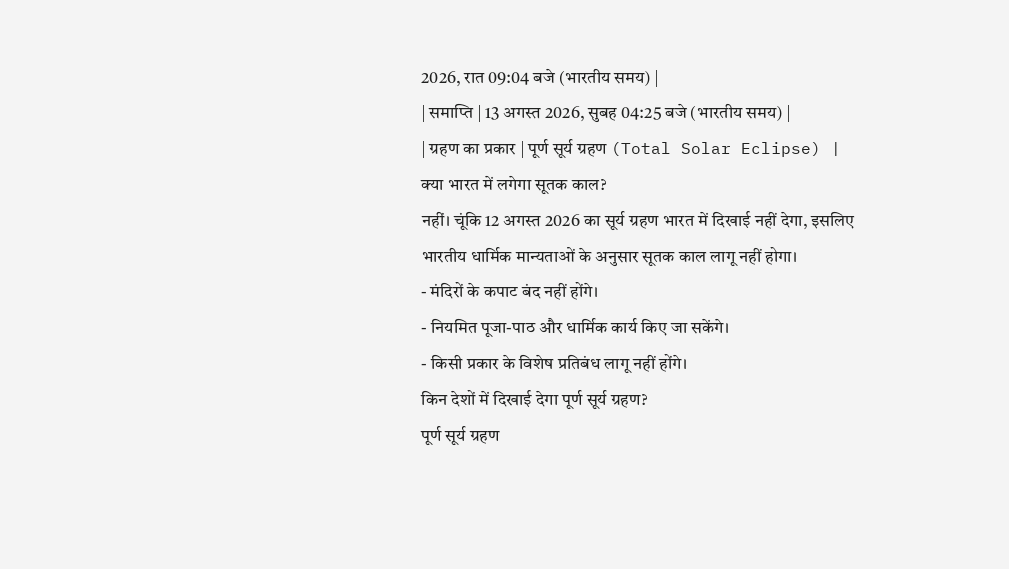2026, रात 09:04 बजे (भारतीय समय) |
| समाप्ति | 13 अगस्त 2026, सुबह 04:25 बजे (भारतीय समय) |
| ग्रहण का प्रकार | पूर्ण सूर्य ग्रहण (Total Solar Eclipse) |
क्या भारत में लगेगा सूतक काल?
नहीं। चूंकि 12 अगस्त 2026 का सूर्य ग्रहण भारत में दिखाई नहीं देगा, इसलिए भारतीय धार्मिक मान्यताओं के अनुसार सूतक काल लागू नहीं होगा।
- मंदिरों के कपाट बंद नहीं होंगे।
- नियमित पूजा-पाठ और धार्मिक कार्य किए जा सकेंगे।
- किसी प्रकार के विशेष प्रतिबंध लागू नहीं होंगे।
किन देशों में दिखाई देगा पूर्ण सूर्य ग्रहण?
पूर्ण सूर्य ग्रहण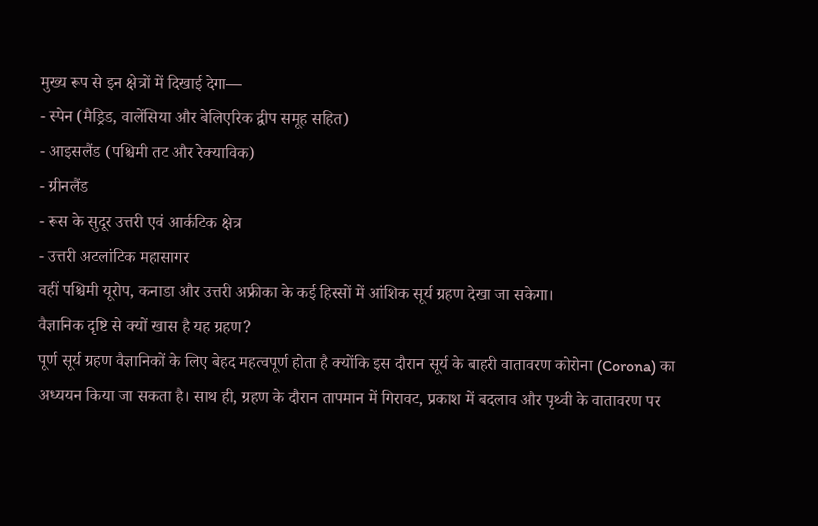मुख्य रूप से इन क्षेत्रों में दिखाई देगा—
- स्पेन (मैड्रिड, वालेंसिया और बेलिएरिक द्वीप समूह सहित)
- आइसलैंड (पश्चिमी तट और रेक्याविक)
- ग्रीनलैंड
- रूस के सुदूर उत्तरी एवं आर्कटिक क्षेत्र
- उत्तरी अटलांटिक महासागर
वहीं पश्चिमी यूरोप, कनाडा और उत्तरी अफ्रीका के कई हिस्सों में आंशिक सूर्य ग्रहण देखा जा सकेगा।
वैज्ञानिक दृष्टि से क्यों खास है यह ग्रहण?
पूर्ण सूर्य ग्रहण वैज्ञानिकों के लिए बेहद महत्वपूर्ण होता है क्योंकि इस दौरान सूर्य के बाहरी वातावरण कोरोना (Corona) का अध्ययन किया जा सकता है। साथ ही, ग्रहण के दौरान तापमान में गिरावट, प्रकाश में बदलाव और पृथ्वी के वातावरण पर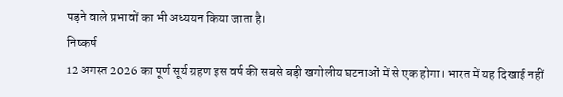पड़ने वाले प्रभावों का भी अध्ययन किया जाता है।
निष्कर्ष
12 अगस्त 2026 का पूर्ण सूर्य ग्रहण इस वर्ष की सबसे बड़ी खगोलीय घटनाओं में से एक होगा। भारत में यह दिखाई नहीं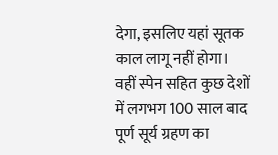देगा, इसलिए यहां सूतक काल लागू नहीं होगा। वहीं स्पेन सहित कुछ देशों में लगभग 100 साल बाद पूर्ण सूर्य ग्रहण का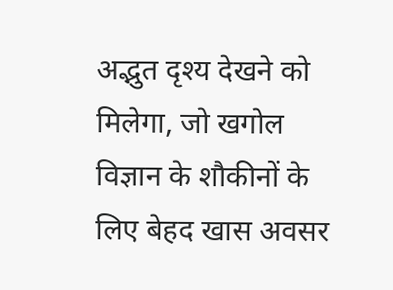अद्भुत दृश्य देखने को मिलेगा, जो खगोल विज्ञान के शौकीनों के लिए बेहद खास अवसर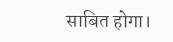साबित होगा।